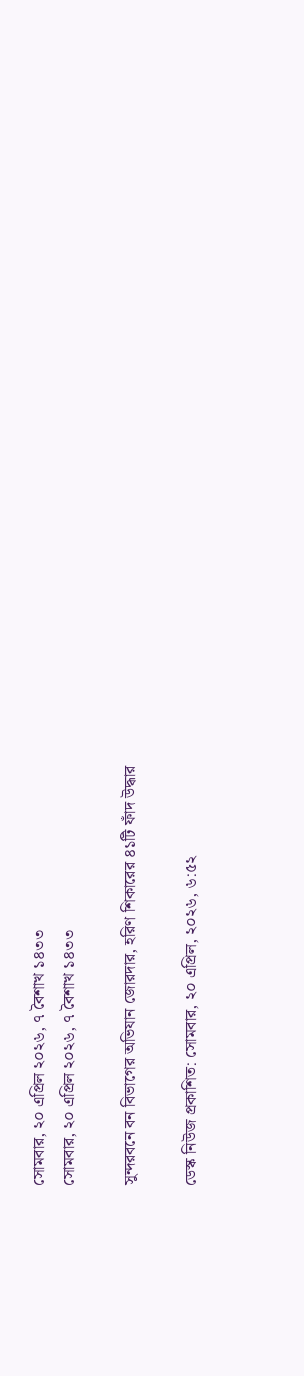সোমবার, ২০ এপ্রিল ২০২৬, ৭ বৈশাখ ১৪৩৩
সোমবার, ২০ এপ্রিল ২০২৬, ৭ বৈশাখ ১৪৩৩

সুন্দরবনে বন বিভাগের অভিযান জোরদার, হরিণ শিকারের ৪১টি ফাঁদ উদ্ধার

ডেস্ক নিউজ প্রকাশিত: সোমবার, ২০ এপ্রিল, ২০২৬, ৬:৫২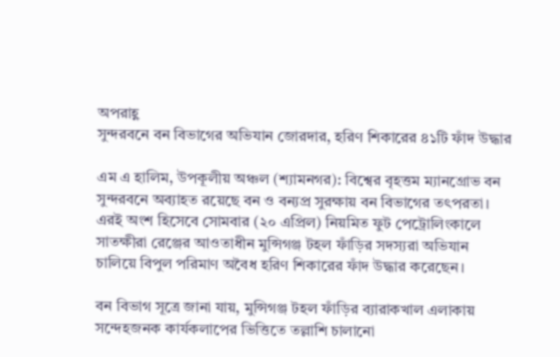অপরাহ্ণ
সুন্দরবনে বন বিভাগের অভিযান জোরদার, হরিণ শিকারের ৪১টি ফাঁদ উদ্ধার

এম এ হালিম, উপকূলীয় অঞ্চল (শ্যামনগর): বিশ্বের বৃহত্তম ম্যানগ্রোভ বন সুন্দরবনে অব্যাহত রয়েছে বন ও বন্যপ্র সুরক্ষায় বন বিভাগের তৎপরতা। এরই অংশ হিসেবে সোমবার (২০ এপ্রিল) নিয়মিত ফুট পেট্রোলিংকালে সাতক্ষীরা রেঞ্জের আওতাধীন মুন্সিগঞ্জ টহল ফাঁড়ির সদস্যরা অভিযান চালিয়ে বিপুল পরিমাণ অবৈধ হরিণ শিকারের ফাঁদ উদ্ধার করেছেন।

বন বিভাগ সূত্রে জানা যায়, মুন্সিগঞ্জ টহল ফাঁড়ির ব্যারাকখাল এলাকায় সন্দেহজনক কার্যকলাপের ভিত্তিতে তল্লাশি চালানো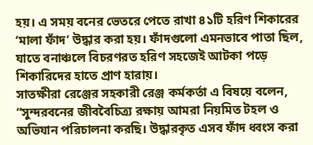হয়। এ সময় বনের ভেতরে পেতে রাখা ৪১টি হরিণ শিকারের ‘মালা ফাঁদ’ উদ্ধার করা হয়। ফাঁদগুলো এমনভাবে পাতা ছিল, যাতে বনাঞ্চলে বিচরণরত হরিণ সহজেই আটকা পড়ে শিকারিদের হাতে প্রাণ হারায়।
সাতক্ষীরা রেঞ্জের সহকারী রেঞ্জ কর্মকর্তা এ বিষয়ে বলেন, “সুন্দরবনের জীববৈচিত্র্য রক্ষায় আমরা নিয়মিত টহল ও অভিযান পরিচালনা করছি। উদ্ধারকৃত এসব ফাঁদ ধ্বংস করা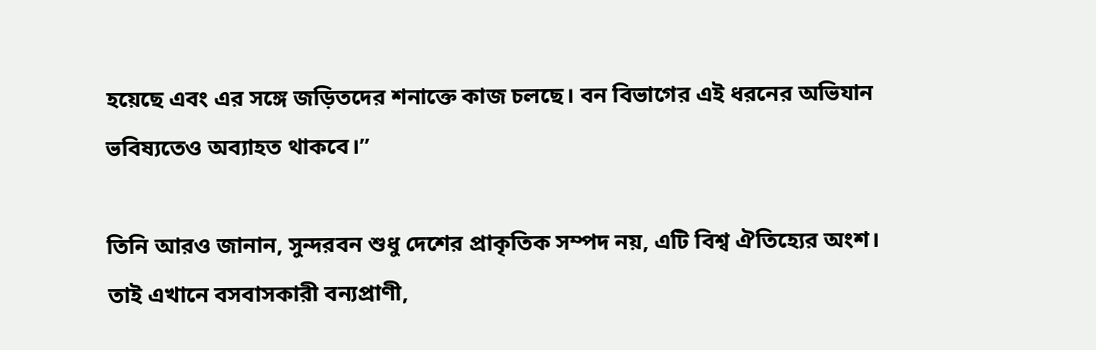হয়েছে এবং এর সঙ্গে জড়িতদের শনাক্তে কাজ চলছে। বন বিভাগের এই ধরনের অভিযান ভবিষ্যতেও অব্যাহত থাকবে।”

তিনি আরও জানান, সুন্দরবন শুধু দেশের প্রাকৃতিক সম্পদ নয়, এটি বিশ্ব ঐতিহ্যের অংশ। তাই এখানে বসবাসকারী বন্যপ্রাণী,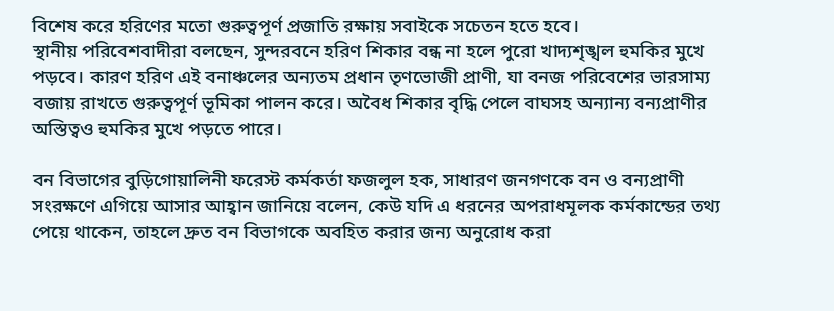বিশেষ করে হরিণের মতো গুরুত্বপূর্ণ প্রজাতি রক্ষায় সবাইকে সচেতন হতে হবে।
স্থানীয় পরিবেশবাদীরা বলছেন, সুন্দরবনে হরিণ শিকার বন্ধ না হলে পুরো খাদ্যশৃঙ্খল হুমকির মুখে পড়বে। কারণ হরিণ এই বনাঞ্চলের অন্যতম প্রধান তৃণভোজী প্রাণী, যা বনজ পরিবেশের ভারসাম্য বজায় রাখতে গুরুত্বপূর্ণ ভূমিকা পালন করে। অবৈধ শিকার বৃদ্ধি পেলে বাঘসহ অন্যান্য বন্যপ্রাণীর অস্তিত্বও হুমকির মুখে পড়তে পারে।

বন বিভাগের বুড়িগোয়ালিনী ফরেস্ট কর্মকর্তা ফজলুল হক, সাধারণ জনগণকে বন ও বন্যপ্রাণী সংরক্ষণে এগিয়ে আসার আহ্বান জানিয়ে বলেন, কেউ যদি এ ধরনের অপরাধমূলক কর্মকান্ডের তথ্য পেয়ে থাকেন, তাহলে দ্রুত বন বিভাগকে অবহিত করার জন্য অনুরোধ করা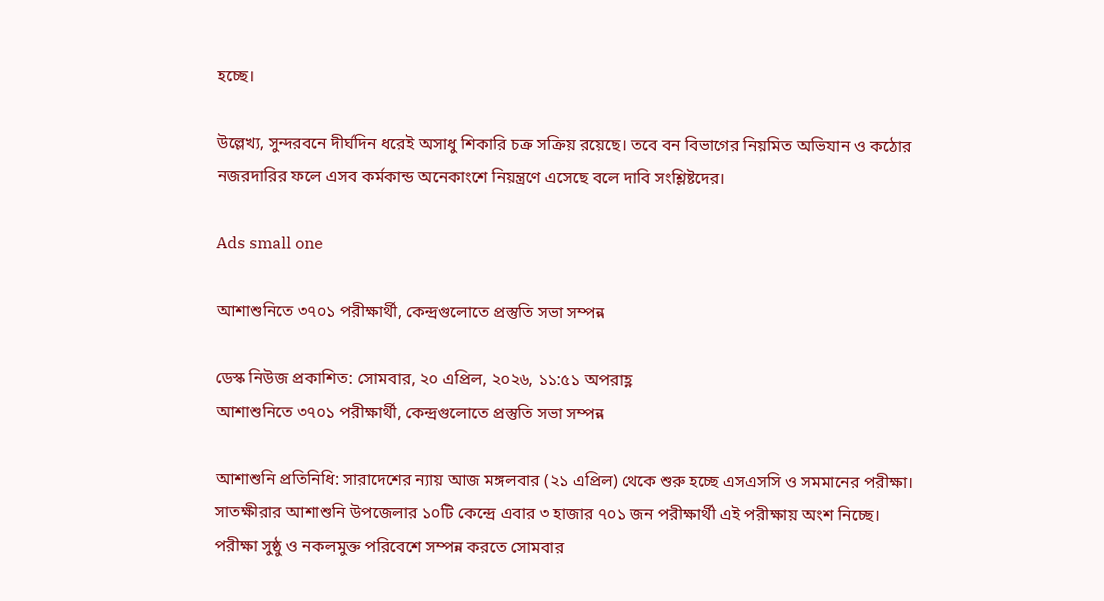হচ্ছে।

উল্লেখ্য, সুন্দরবনে দীর্ঘদিন ধরেই অসাধু শিকারি চক্র সক্রিয় রয়েছে। তবে বন বিভাগের নিয়মিত অভিযান ও কঠোর নজরদারির ফলে এসব কর্মকান্ড অনেকাংশে নিয়ন্ত্রণে এসেছে বলে দাবি সংশ্লিষ্টদের।

Ads small one

আশাশুনিতে ৩৭০১ পরীক্ষার্থী, কেন্দ্রগুলোতে প্রস্তুতি সভা সম্পন্ন

ডেস্ক নিউজ প্রকাশিত: সোমবার, ২০ এপ্রিল, ২০২৬, ১১:৫১ অপরাহ্ণ
আশাশুনিতে ৩৭০১ পরীক্ষার্থী, কেন্দ্রগুলোতে প্রস্তুতি সভা সম্পন্ন

আশাশুনি প্রতিনিধি: সারাদেশের ন্যায় আজ মঙ্গলবার (২১ এপ্রিল) থেকে শুরু হচ্ছে এসএসসি ও সমমানের পরীক্ষা। সাতক্ষীরার আশাশুনি উপজেলার ১০টি কেন্দ্রে এবার ৩ হাজার ৭০১ জন পরীক্ষার্থী এই পরীক্ষায় অংশ নিচ্ছে। পরীক্ষা সুষ্ঠু ও নকলমুক্ত পরিবেশে সম্পন্ন করতে সোমবার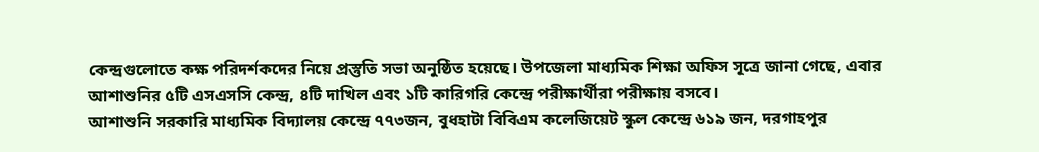কেন্দ্রগুলোতে কক্ষ পরিদর্শকদের নিয়ে প্রস্তুতি সভা অনুষ্ঠিত হয়েছে। উপজেলা মাধ্যমিক শিক্ষা অফিস সূত্রে জানা গেছে, এবার আশাশুনির ৫টি এসএসসি কেন্দ্র, ৪টি দাখিল এবং ১টি কারিগরি কেন্দ্রে পরীক্ষার্থীরা পরীক্ষায় বসবে।
আশাশুনি সরকারি মাধ্যমিক বিদ্যালয় কেন্দ্রে ৭৭৩জন, বুধহাটা বিবিএম কলেজিয়েট স্কুল কেন্দ্রে ৬১৯ জন, দরগাহপুর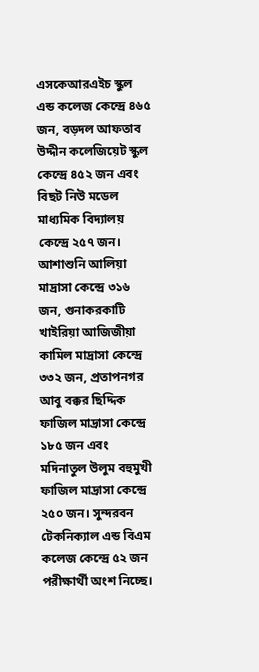এসকেআরএইচ স্কুল এন্ড কলেজ কেন্দ্রে ৪৬৫ জন, বড়দল আফতাব উদ্দীন কলেজিয়েট স্কুল কেন্দ্রে ৪৫২ জন এবং বিছট নিউ মডেল মাধ্যমিক বিদ্যালয় কেন্দ্রে ২৫৭ জন। আশাশুনি আলিয়া মাদ্রাসা কেন্দ্রে ৩১৬ জন, গুনাকরকাটি খাইরিয়া আজিজীয়া কামিল মাদ্রাসা কেন্দ্রে ৩৩২ জন, প্রতাপনগর আবু বক্কর ছিদ্দিক ফাজিল মাদ্রাসা কেন্দ্রে ১৮৫ জন এবং মদিনাতুল উলুম বহুমুখী ফাজিল মাদ্রাসা কেন্দ্রে ২৫০ জন। সুন্দরবন টেকনিক্যাল এন্ড বিএম কলেজ কেন্দ্রে ৫২ জন পরীক্ষার্থী অংশ নিচ্ছে।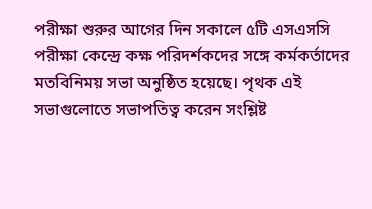পরীক্ষা শুরুর আগের দিন সকালে ৫টি এসএসসি পরীক্ষা কেন্দ্রে কক্ষ পরিদর্শকদের সঙ্গে কর্মকর্তাদের মতবিনিময় সভা অনুষ্ঠিত হয়েছে। পৃথক এই সভাগুলোতে সভাপতিত্ব করেন সংশ্লিষ্ট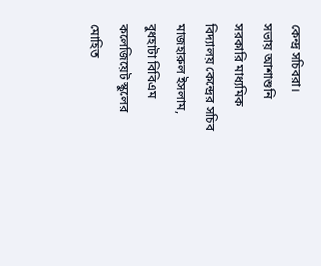কেন্দ্র সচিবরা।
সভায় আশাশুনি সরকারি মাধ্যমিক বিদ্যালয় কেন্দ্রের সচিব মাজহারুল ইসলাম, বুধহাটা বিবিএম কলেজিয়েট স্কুলের মোহিত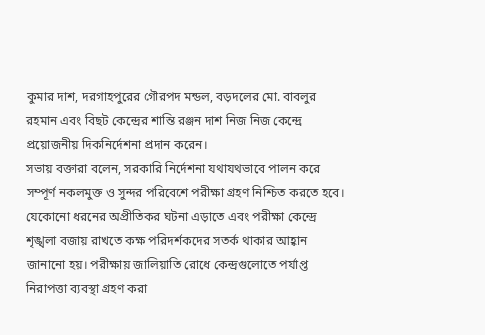কুমার দাশ, দরগাহপুরের গৌরপদ মন্ডল, বড়দলের মো. বাবলুর রহমান এবং বিছট কেন্দ্রের শান্তি রঞ্জন দাশ নিজ নিজ কেন্দ্রে প্রয়োজনীয় দিকনির্দেশনা প্রদান করেন।
সভায় বক্তারা বলেন, সরকারি নির্দেশনা যথাযথভাবে পালন করে সম্পূর্ণ নকলমুক্ত ও সুন্দর পরিবেশে পরীক্ষা গ্রহণ নিশ্চিত করতে হবে। যেকোনো ধরনের অপ্রীতিকর ঘটনা এড়াতে এবং পরীক্ষা কেন্দ্রে শৃঙ্খলা বজায় রাখতে কক্ষ পরিদর্শকদের সতর্ক থাকার আহ্বান জানানো হয়। পরীক্ষায় জালিয়াতি রোধে কেন্দ্রগুলোতে পর্যাপ্ত নিরাপত্তা ব্যবস্থা গ্রহণ করা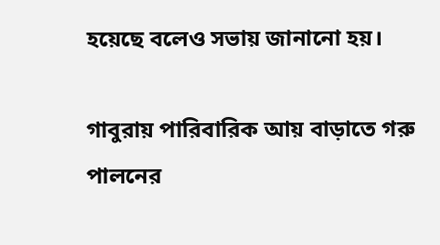হয়েছে বলেও সভায় জানানো হয়।

গাবুরায় পারিবারিক আয় বাড়াতে গরু পালনের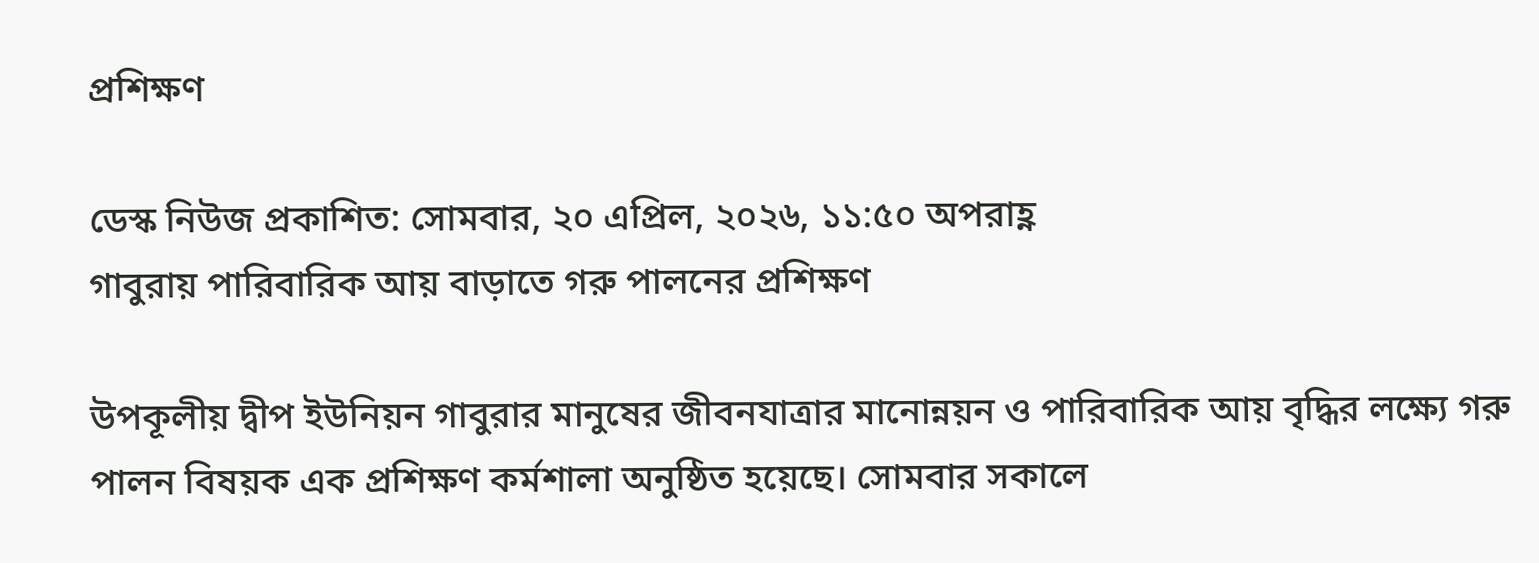প্রশিক্ষণ

ডেস্ক নিউজ প্রকাশিত: সোমবার, ২০ এপ্রিল, ২০২৬, ১১:৫০ অপরাহ্ণ
গাবুরায় পারিবারিক আয় বাড়াতে গরু পালনের প্রশিক্ষণ

উপকূলীয় দ্বীপ ইউনিয়ন গাবুরার মানুষের জীবনযাত্রার মানোন্নয়ন ও পারিবারিক আয় বৃদ্ধির লক্ষ্যে গরু পালন বিষয়ক এক প্রশিক্ষণ কর্মশালা অনুষ্ঠিত হয়েছে। সোমবার সকালে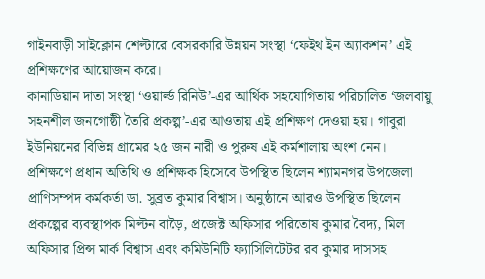গাইনবাড়ী সাইক্লোন শেল্টারে বেসরকারি উন্নয়ন সংস্থা ‘ফেইথ ইন অ্যাকশন’ এই প্রশিক্ষণের আয়োজন করে।
কানাডিয়ান দাতা সংস্থা ‘ওয়ার্ল্ড রিনিউ’-এর আর্থিক সহযোগিতায় পরিচালিত ‘জলবায়ু সহনশীল জনগোষ্ঠী তৈরি প্রকল্প’-এর আওতায় এই প্রশিক্ষণ দেওয়া হয়। গাবুরা ইউনিয়নের বিভিন্ন গ্রামের ২৫ জন নারী ও পুরুষ এই কর্মশালায় অংশ নেন। প্রশিক্ষণে প্রধান অতিথি ও প্রশিক্ষক হিসেবে উপস্থিত ছিলেন শ্যামনগর উপজেলা প্রাণিসম্পদ কর্মকর্তা ডা. সুব্রত কুমার বিশ্বাস। অনুষ্ঠানে আরও উপস্থিত ছিলেন প্রকল্পের ব্যবস্থাপক মিল্টন বাড়ৈ, প্রজেক্ট অফিসার পরিতোষ কুমার বৈদ্য, মিল অফিসার প্রিন্স মার্ক বিশ্বাস এবং কমিউনিটি ফ্যাসিলিটেটর রব কুমার দাসসহ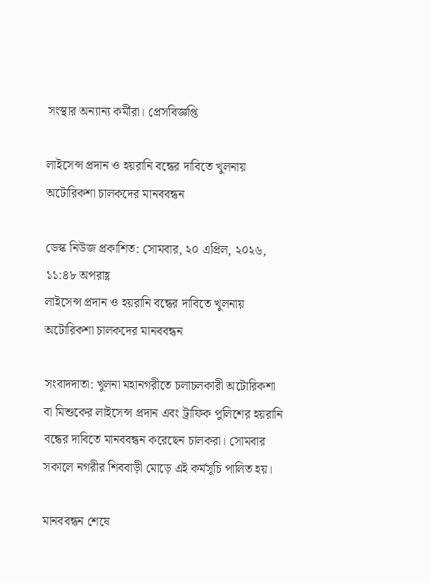সংস্থার অন্যান্য কর্মীরা। প্রেসবিজ্ঞপ্তি

লাইসেন্স প্রদান ও হয়রানি বন্ধের দাবিতে খুলনায় অটোরিকশা চালকদের মানববন্ধন

ডেস্ক নিউজ প্রকাশিত: সোমবার, ২০ এপ্রিল, ২০২৬, ১১:৪৮ অপরাহ্ণ
লাইসেন্স প্রদান ও হয়রানি বন্ধের দাবিতে খুলনায় অটোরিকশা চালকদের মানববন্ধন

সংবাদদাতা: খুলনা মহানগরীতে চলাচলকারী অটোরিকশা বা মিশুকের লাইসেন্স প্রদান এবং ট্রাফিক পুলিশের হয়রানি বন্ধের দাবিতে মানববন্ধন করেছেন চালকরা। সোমবার সকালে নগরীর শিববাড়ী মোড়ে এই কর্মসূচি পালিত হয়।

মানববন্ধন শেষে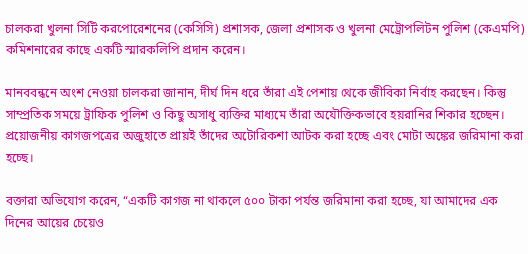চালকরা খুলনা সিটি করপোরেশনের (কেসিসি) প্রশাসক, জেলা প্রশাসক ও খুলনা মেট্রোপলিটন পুলিশ (কেএমপি) কমিশনারের কাছে একটি স্মারকলিপি প্রদান করেন।

মানববন্ধনে অংশ নেওয়া চালকরা জানান, দীর্ঘ দিন ধরে তাঁরা এই পেশায় থেকে জীবিকা নির্বাহ করছেন। কিন্তু সাম্প্রতিক সময়ে ট্রাফিক পুলিশ ও কিছু অসাধু ব্যক্তির মাধ্যমে তাঁরা অযৌক্তিকভাবে হয়রানির শিকার হচ্ছেন। প্রয়োজনীয় কাগজপত্রের অজুহাতে প্রায়ই তাঁদের অটোরিকশা আটক করা হচ্ছে এবং মোটা অঙ্কের জরিমানা করা হচ্ছে।

বক্তারা অভিযোগ করেন, “একটি কাগজ না থাকলে ৫০০ টাকা পর্যন্ত জরিমানা করা হচ্ছে, যা আমাদের এক দিনের আয়ের চেয়েও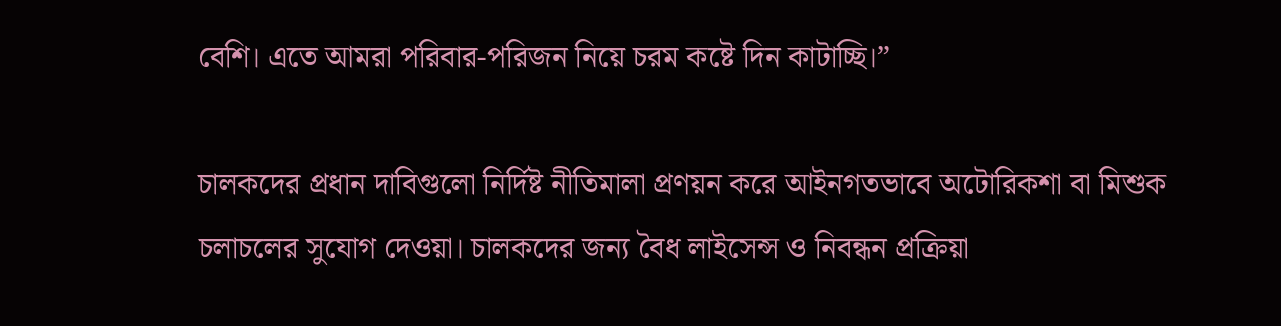বেশি। এতে আমরা পরিবার-পরিজন নিয়ে চরম কষ্টে দিন কাটাচ্ছি।”

চালকদের প্রধান দাবিগুলো নির্দিষ্ট নীতিমালা প্রণয়ন করে আইনগতভাবে অটোরিকশা বা মিশুক চলাচলের সুযোগ দেওয়া। চালকদের জন্য বৈধ লাইসেন্স ও নিবন্ধন প্রক্রিয়া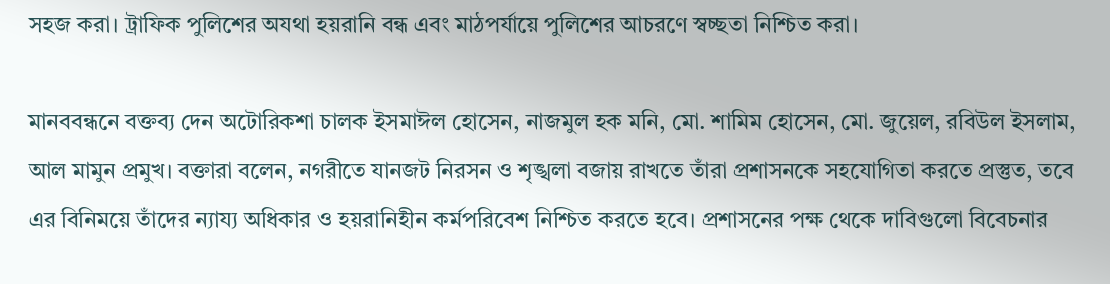সহজ করা। ট্রাফিক পুলিশের অযথা হয়রানি বন্ধ এবং মাঠপর্যায়ে পুলিশের আচরণে স্বচ্ছতা নিশ্চিত করা।

মানববন্ধনে বক্তব্য দেন অটোরিকশা চালক ইসমাঈল হোসেন, নাজমুল হক মনি, মো. শামিম হোসেন, মো. জুয়েল, রবিউল ইসলাম, আল মামুন প্রমুখ। বক্তারা বলেন, নগরীতে যানজট নিরসন ও শৃঙ্খলা বজায় রাখতে তাঁরা প্রশাসনকে সহযোগিতা করতে প্রস্তুত, তবে এর বিনিময়ে তাঁদের ন্যায্য অধিকার ও হয়রানিহীন কর্মপরিবেশ নিশ্চিত করতে হবে। প্রশাসনের পক্ষ থেকে দাবিগুলো বিবেচনার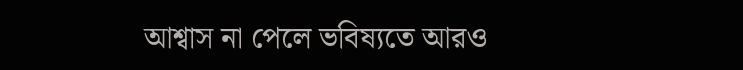আশ্বাস না পেলে ভবিষ্যতে আরও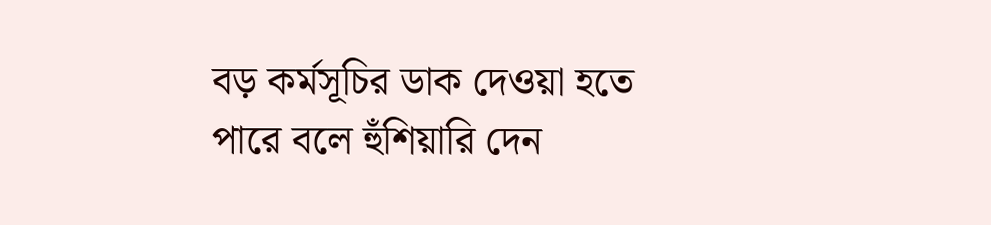বড় কর্মসূচির ডাক দেওয়া হতে পারে বলে হুঁশিয়ারি দেন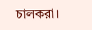চালকরা।